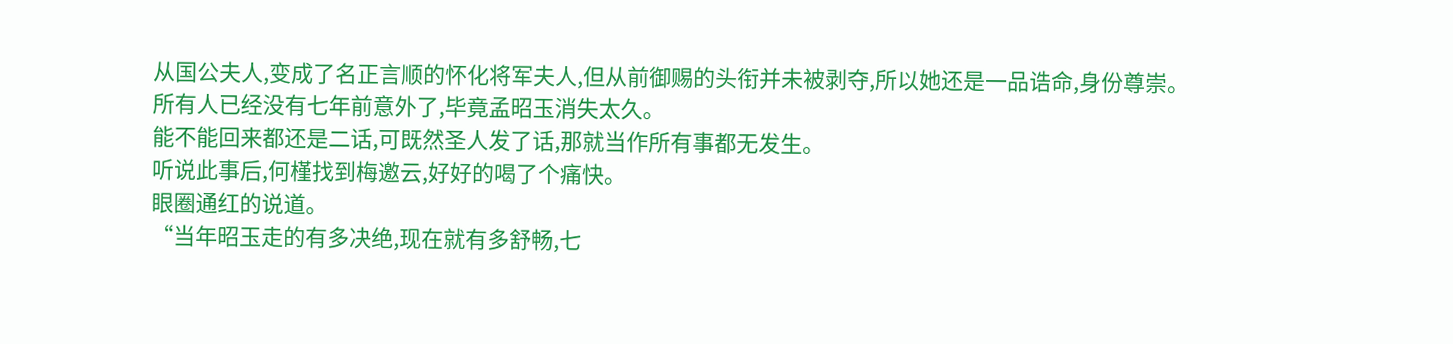从国公夫人,变成了名正言顺的怀化将军夫人,但从前御赐的头衔并未被剥夺,所以她还是一品诰命,身份尊崇。
所有人已经没有七年前意外了,毕竟孟昭玉消失太久。
能不能回来都还是二话,可既然圣人发了话,那就当作所有事都无发生。
听说此事后,何槿找到梅邀云,好好的喝了个痛快。
眼圈通红的说道。
“当年昭玉走的有多决绝,现在就有多舒畅,七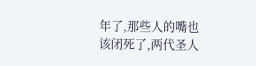年了,那些人的嘴也该闭死了,两代圣人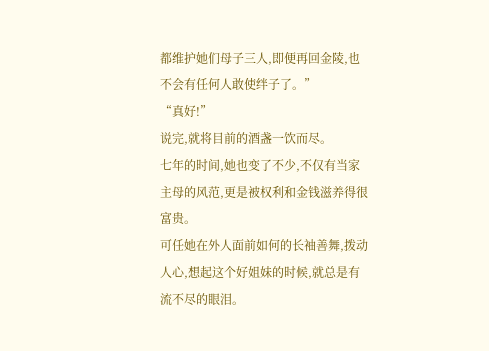都维护她们母子三人,即便再回金陵,也不会有任何人敢使绊子了。”
“真好!”
说完,就将目前的酒盏一饮而尽。
七年的时间,她也变了不少,不仅有当家主母的风范,更是被权利和金钱滋养得很富贵。
可任她在外人面前如何的长袖善舞,拨动人心,想起这个好姐妹的时候,就总是有流不尽的眼泪。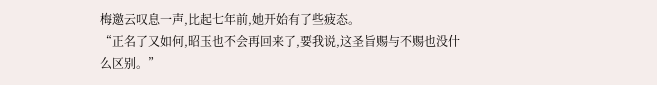梅邀云叹息一声,比起七年前,她开始有了些疲态。
“正名了又如何,昭玉也不会再回来了,要我说,这圣旨赐与不赐也没什么区别。”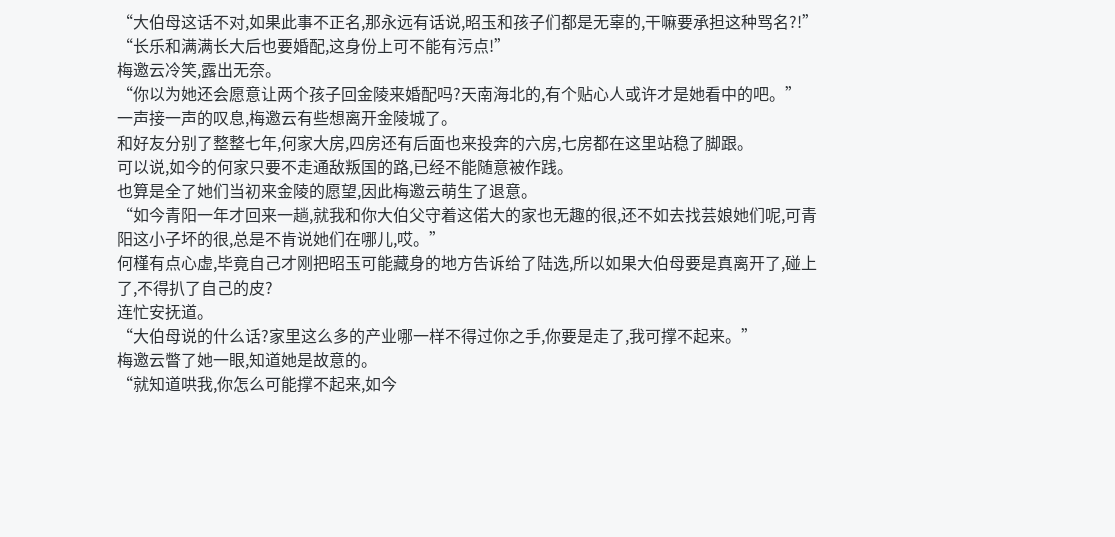“大伯母这话不对,如果此事不正名,那永远有话说,昭玉和孩子们都是无辜的,干嘛要承担这种骂名?!”
“长乐和满满长大后也要婚配,这身份上可不能有污点!”
梅邀云冷笑,露出无奈。
“你以为她还会愿意让两个孩子回金陵来婚配吗?天南海北的,有个贴心人或许才是她看中的吧。”
一声接一声的叹息,梅邀云有些想离开金陵城了。
和好友分别了整整七年,何家大房,四房还有后面也来投奔的六房,七房都在这里站稳了脚跟。
可以说,如今的何家只要不走通敌叛国的路,已经不能随意被作践。
也算是全了她们当初来金陵的愿望,因此梅邀云萌生了退意。
“如今青阳一年才回来一趟,就我和你大伯父守着这偌大的家也无趣的很,还不如去找芸娘她们呢,可青阳这小子坏的很,总是不肯说她们在哪儿,哎。”
何槿有点心虚,毕竟自己才刚把昭玉可能藏身的地方告诉给了陆选,所以如果大伯母要是真离开了,碰上了,不得扒了自己的皮?
连忙安抚道。
“大伯母说的什么话?家里这么多的产业哪一样不得过你之手,你要是走了,我可撑不起来。”
梅邀云瞥了她一眼,知道她是故意的。
“就知道哄我,你怎么可能撑不起来,如今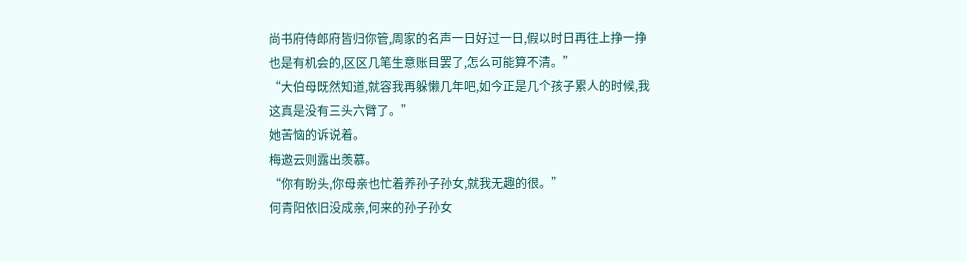尚书府侍郎府皆归你管,周家的名声一日好过一日,假以时日再往上挣一挣也是有机会的,区区几笔生意账目罢了,怎么可能算不清。”
“大伯母既然知道,就容我再躲懒几年吧,如今正是几个孩子累人的时候,我这真是没有三头六臂了。”
她苦恼的诉说着。
梅邀云则露出羡慕。
“你有盼头,你母亲也忙着养孙子孙女,就我无趣的很。”
何青阳依旧没成亲,何来的孙子孙女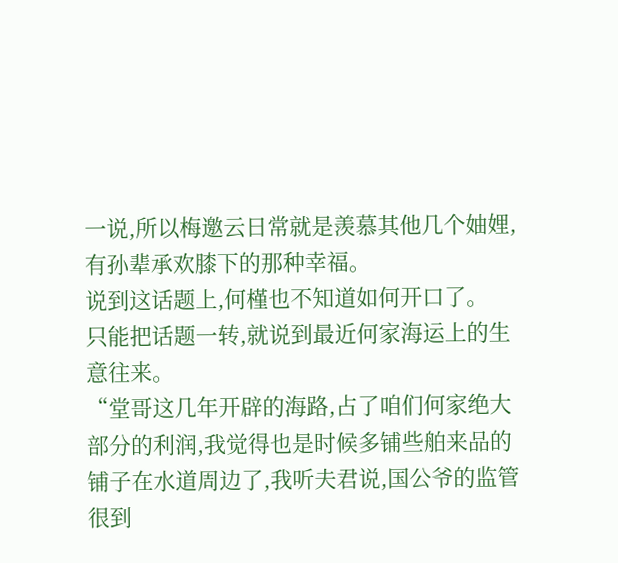一说,所以梅邀云日常就是羡慕其他几个妯娌,有孙辈承欢膝下的那种幸福。
说到这话题上,何槿也不知道如何开口了。
只能把话题一转,就说到最近何家海运上的生意往来。
“堂哥这几年开辟的海路,占了咱们何家绝大部分的利润,我觉得也是时候多铺些舶来品的铺子在水道周边了,我听夫君说,国公爷的监管很到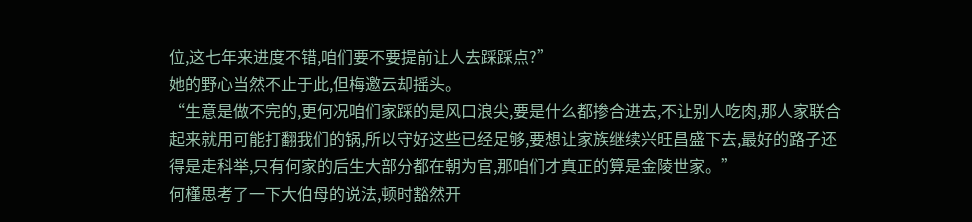位,这七年来进度不错,咱们要不要提前让人去踩踩点?”
她的野心当然不止于此,但梅邀云却摇头。
“生意是做不完的,更何况咱们家踩的是风口浪尖,要是什么都掺合进去,不让别人吃肉,那人家联合起来就用可能打翻我们的锅,所以守好这些已经足够,要想让家族继续兴旺昌盛下去,最好的路子还得是走科举,只有何家的后生大部分都在朝为官,那咱们才真正的算是金陵世家。”
何槿思考了一下大伯母的说法,顿时豁然开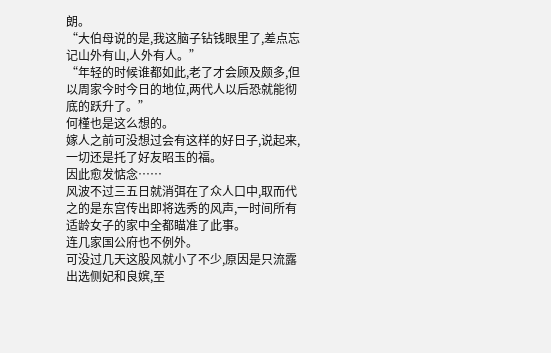朗。
“大伯母说的是,我这脑子钻钱眼里了,差点忘记山外有山,人外有人。”
“年轻的时候谁都如此,老了才会顾及颇多,但以周家今时今日的地位,两代人以后恐就能彻底的跃升了。”
何槿也是这么想的。
嫁人之前可没想过会有这样的好日子,说起来,一切还是托了好友昭玉的福。
因此愈发惦念……
风波不过三五日就消弭在了众人口中,取而代之的是东宫传出即将选秀的风声,一时间所有适龄女子的家中全都瞄准了此事。
连几家国公府也不例外。
可没过几天这股风就小了不少,原因是只流露出选侧妃和良嫔,至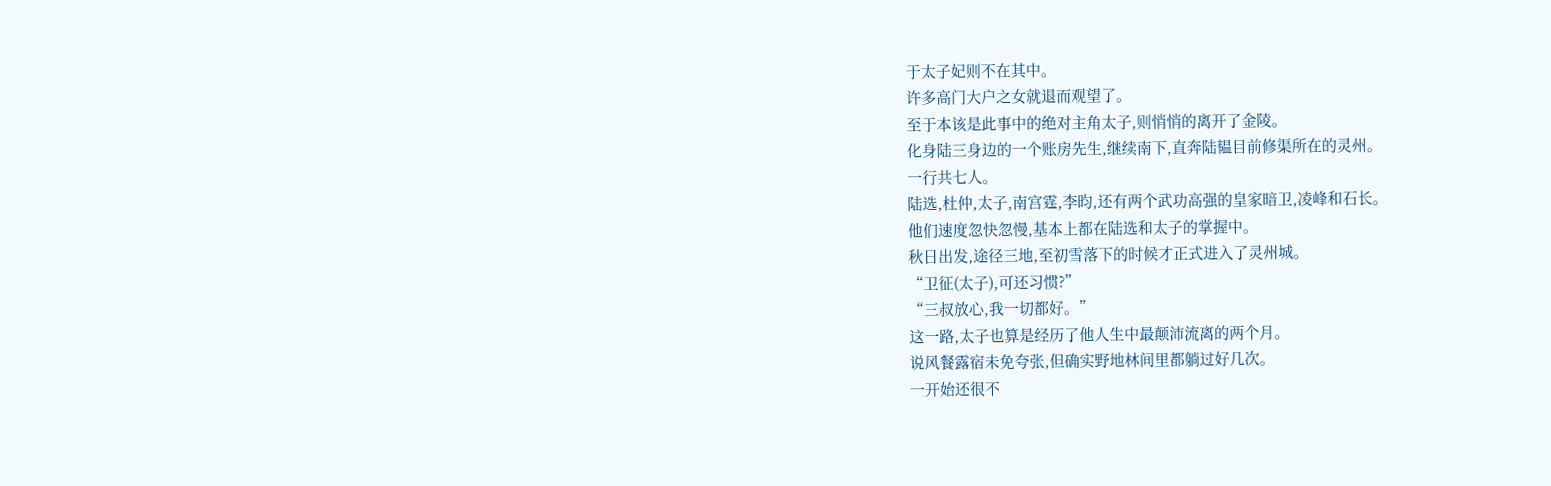于太子妃则不在其中。
许多高门大户之女就退而观望了。
至于本该是此事中的绝对主角太子,则悄悄的离开了金陵。
化身陆三身边的一个账房先生,继续南下,直奔陆韫目前修渠所在的灵州。
一行共七人。
陆选,杜仲,太子,南宫霆,李昀,还有两个武功高强的皇家暗卫,凌峰和石长。
他们速度忽快忽慢,基本上都在陆选和太子的掌握中。
秋日出发,途径三地,至初雪落下的时候才正式进入了灵州城。
“卫征(太子),可还习惯?”
“三叔放心,我一切都好。”
这一路,太子也算是经历了他人生中最颠沛流离的两个月。
说风餐露宿未免夸张,但确实野地林间里都躺过好几次。
一开始还很不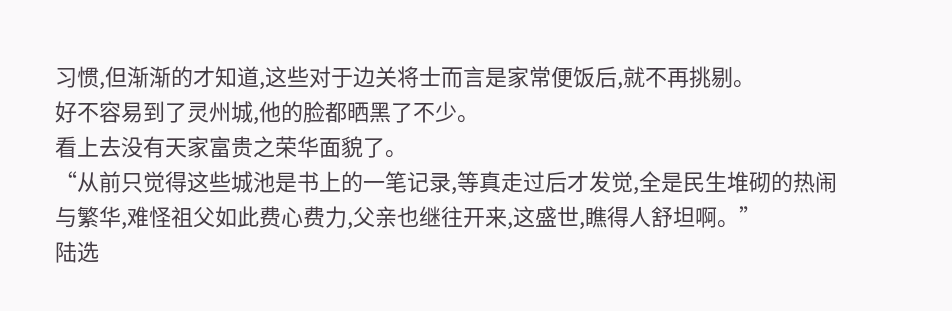习惯,但渐渐的才知道,这些对于边关将士而言是家常便饭后,就不再挑剔。
好不容易到了灵州城,他的脸都晒黑了不少。
看上去没有天家富贵之荣华面貌了。
“从前只觉得这些城池是书上的一笔记录,等真走过后才发觉,全是民生堆砌的热闹与繁华,难怪祖父如此费心费力,父亲也继往开来,这盛世,瞧得人舒坦啊。”
陆选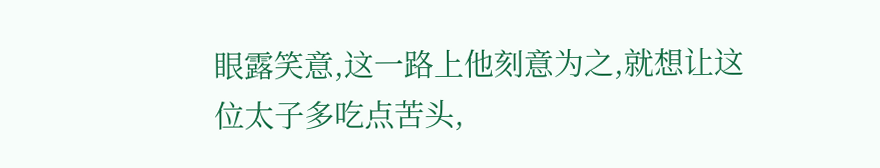眼露笑意,这一路上他刻意为之,就想让这位太子多吃点苦头,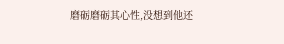磨砺磨砺其心性,没想到他还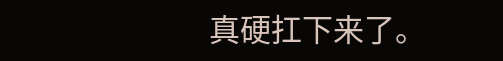真硬扛下来了。